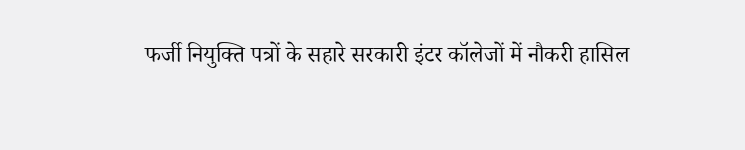फर्जी नियुक्ति पत्रों के सहारे सरकारी इंटर कॉलेजों में नौकरी हासिल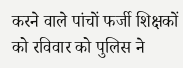करने वाले पांचों फर्जी शिक्षकों को रविवार को पुलिस ने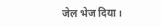जेल भेज दिया।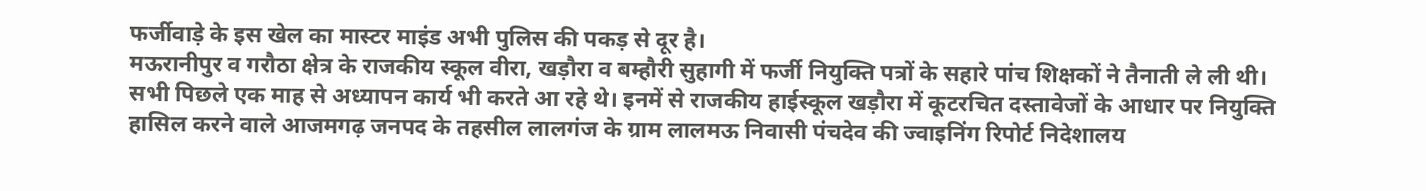फर्जीवाड़े के इस खेल का मास्टर माइंड अभी पुलिस की पकड़ से दूर है।
मऊरानीपुर व गरौठा क्षेत्र के राजकीय स्कूल वीरा, खड़ौरा व बम्हौरी सुहागी में फर्जी नियुक्ति पत्रों के सहारे पांच शिक्षकों ने तैनाती ले ली थी। सभी पिछले एक माह से अध्यापन कार्य भी करते आ रहे थे। इनमें से राजकीय हाईस्कूल खड़ौरा में कूटरचित दस्तावेजों के आधार पर नियुक्ति हासिल करने वाले आजमगढ़ जनपद के तहसील लालगंज के ग्राम लालमऊ निवासी पंचदेव की ज्वाइनिंग रिपोर्ट निदेशालय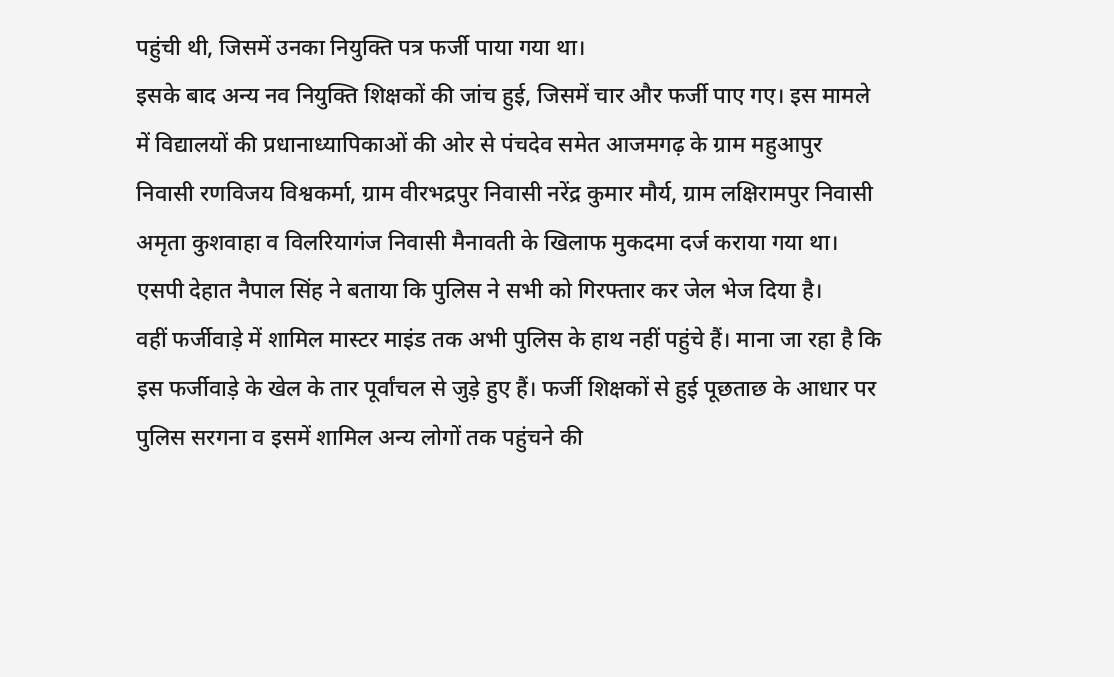पहुंची थी, जिसमें उनका नियुक्ति पत्र फर्जी पाया गया था।
इसके बाद अन्य नव नियुक्ति शिक्षकों की जांच हुई, जिसमें चार और फर्जी पाए गए। इस मामले में विद्यालयों की प्रधानाध्यापिकाओं की ओर से पंचदेव समेत आजमगढ़ के ग्राम महुआपुर निवासी रणविजय विश्वकर्मा, ग्राम वीरभद्रपुर निवासी नरेंद्र कुमार मौर्य, ग्राम लक्षिरामपुर निवासी अमृता कुशवाहा व विलरियागंज निवासी मैनावती के खिलाफ मुकदमा दर्ज कराया गया था। एसपी देहात नैपाल सिंह ने बताया कि पुलिस ने सभी को गिरफ्तार कर जेल भेज दिया है।
वहीं फर्जीवाड़े में शामिल मास्टर माइंड तक अभी पुलिस के हाथ नहीं पहुंचे हैं। माना जा रहा है कि इस फर्जीवाड़े के खेल के तार पूर्वांचल से जुड़े हुए हैं। फर्जी शिक्षकों से हुई पूछताछ के आधार पर पुलिस सरगना व इसमें शामिल अन्य लोगों तक पहुंचने की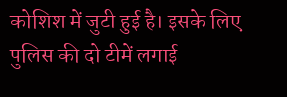कोशिश में जुटी हुई है। इसके लिए पुलिस की दो टीमें लगाई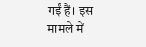गईं हैं। इस मामले में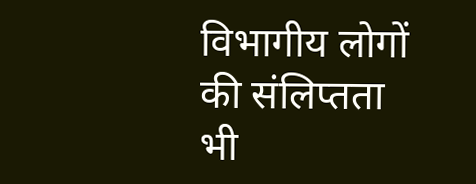विभागीय लोगों की संलिप्तता भी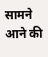सामने आने की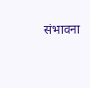संभावना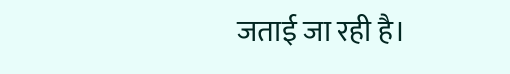जताई जा रही है।